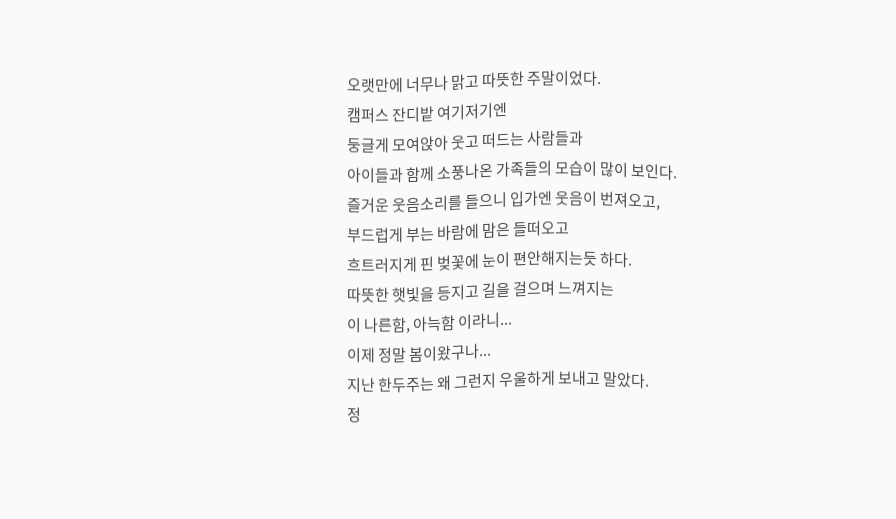오랫만에 너무나 맑고 따뜻한 주말이었다.
캠퍼스 잔디밭 여기저기엔
둥글게 모여앉아 웃고 떠드는 사람들과
아이들과 함께 소풍나온 가족들의 모습이 많이 보인다.
즐거운 웃음소리를 들으니 입가엔 웃음이 번져오고,
부드럽게 부는 바람에 맘은 들떠오고
흐트러지게 핀 벚꽃에 눈이 편안해지는듯 하다.
따뜻한 햇빛을 등지고 길을 걸으며 느껴지는
이 나른함, 아늑함 이라니...
이제 정말 봄이왔구나...
지난 한두주는 왜 그런지 우울하게 보내고 말았다.
정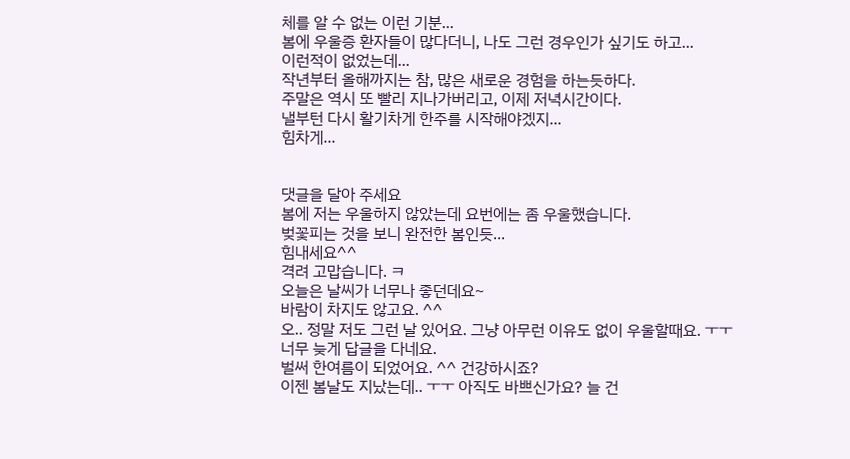체를 알 수 없는 이런 기분...
봄에 우울증 환자들이 많다더니, 나도 그런 경우인가 싶기도 하고...
이런적이 없었는데...
작년부터 올해까지는 참, 많은 새로운 경험을 하는듯하다.
주말은 역시 또 빨리 지나가버리고, 이제 저녁시간이다.
낼부턴 다시 활기차게 한주를 시작해야겠지...
힘차게...


댓글을 달아 주세요
봄에 저는 우울하지 않았는데 요번에는 좀 우울했습니다.
벚꽃피는 것을 보니 완전한 봄인듯...
힘내세요^^
격려 고맙습니다. ㅋ
오늘은 날씨가 너무나 좋던데요~
바람이 차지도 않고요. ^^
오.. 정말 저도 그런 날 있어요. 그냥 아무런 이유도 없이 우울할때요. ㅜㅜ
너무 늦게 답글을 다네요.
벌써 한여름이 되었어요. ^^ 건강하시죠?
이젠 봄날도 지났는데.. ㅜㅜ 아직도 바쁘신가요? 늘 건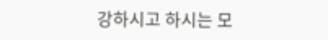강하시고 하시는 모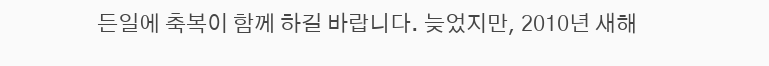든일에 축복이 함께 하길 바랍니다. 늦었지만, 2010년 새해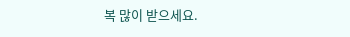복 많이 받으세요.